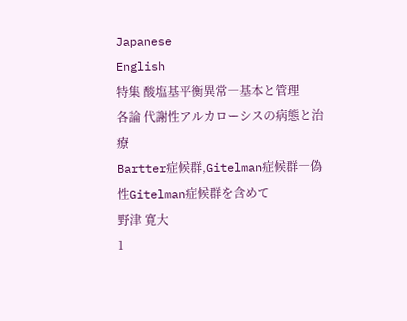Japanese
English
特集 酸塩基平衡異常―基本と管理
各論 代謝性アルカローシスの病態と治療
Bartter症候群,Gitelman症候群―偽性Gitelman症候群を含めて
野津 寛大
1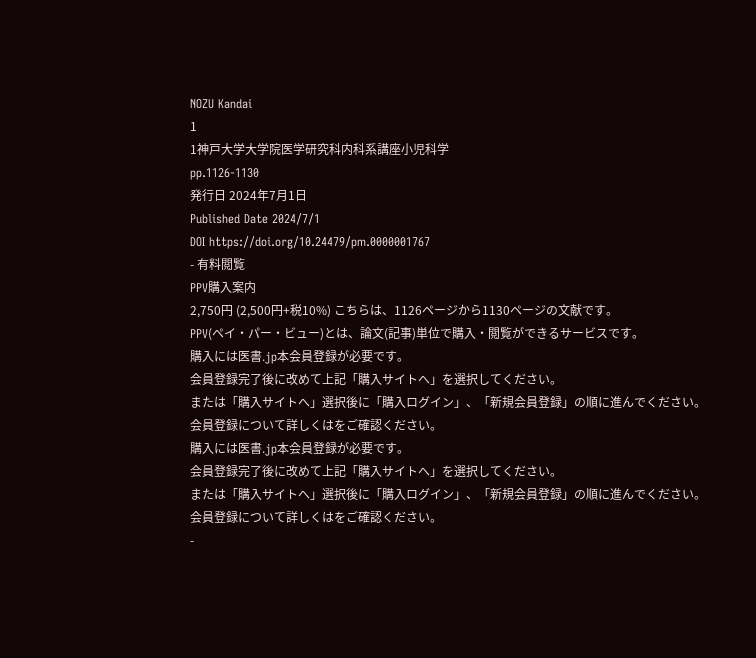NOZU Kandai
1
1神戸大学大学院医学研究科内科系講座小児科学
pp.1126-1130
発行日 2024年7月1日
Published Date 2024/7/1
DOI https://doi.org/10.24479/pm.0000001767
- 有料閲覧
PPV購入案内
2,750円 (2,500円+税10%) こちらは、1126ページから1130ページの文献です。
PPV(ペイ・パー・ビュー)とは、論文(記事)単位で購入・閲覧ができるサービスです。
購入には医書.jp本会員登録が必要です。
会員登録完了後に改めて上記「購入サイトへ」を選択してください。
または「購入サイトへ」選択後に「購入ログイン」、「新規会員登録」の順に進んでください。
会員登録について詳しくはをご確認ください。
購入には医書.jp本会員登録が必要です。
会員登録完了後に改めて上記「購入サイトへ」を選択してください。
または「購入サイトへ」選択後に「購入ログイン」、「新規会員登録」の順に進んでください。
会員登録について詳しくはをご確認ください。
-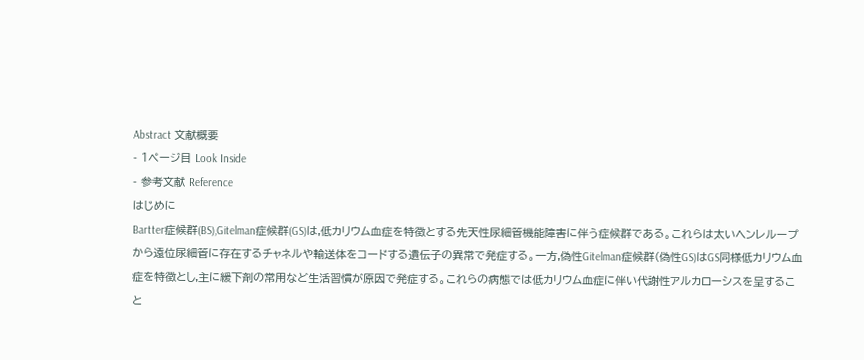Abstract 文献概要
- 1ページ目 Look Inside
- 参考文献 Reference
はじめに
Bartter症候群(BS),Gitelman症候群(GS)は,低カリウム血症を特徴とする先天性尿細管機能障害に伴う症候群である。これらは太いヘンレループから遠位尿細管に存在するチャネルや輸送体をコードする遺伝子の異常で発症する。一方,偽性Gitelman症候群(偽性GS)はGS同様低カリウム血症を特徴とし,主に緩下剤の常用など生活習慣が原因で発症する。これらの病態では低カリウム血症に伴い代謝性アルカローシスを呈すること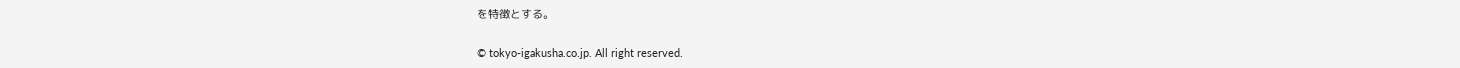を特徴とする。

© tokyo-igakusha.co.jp. All right reserved.